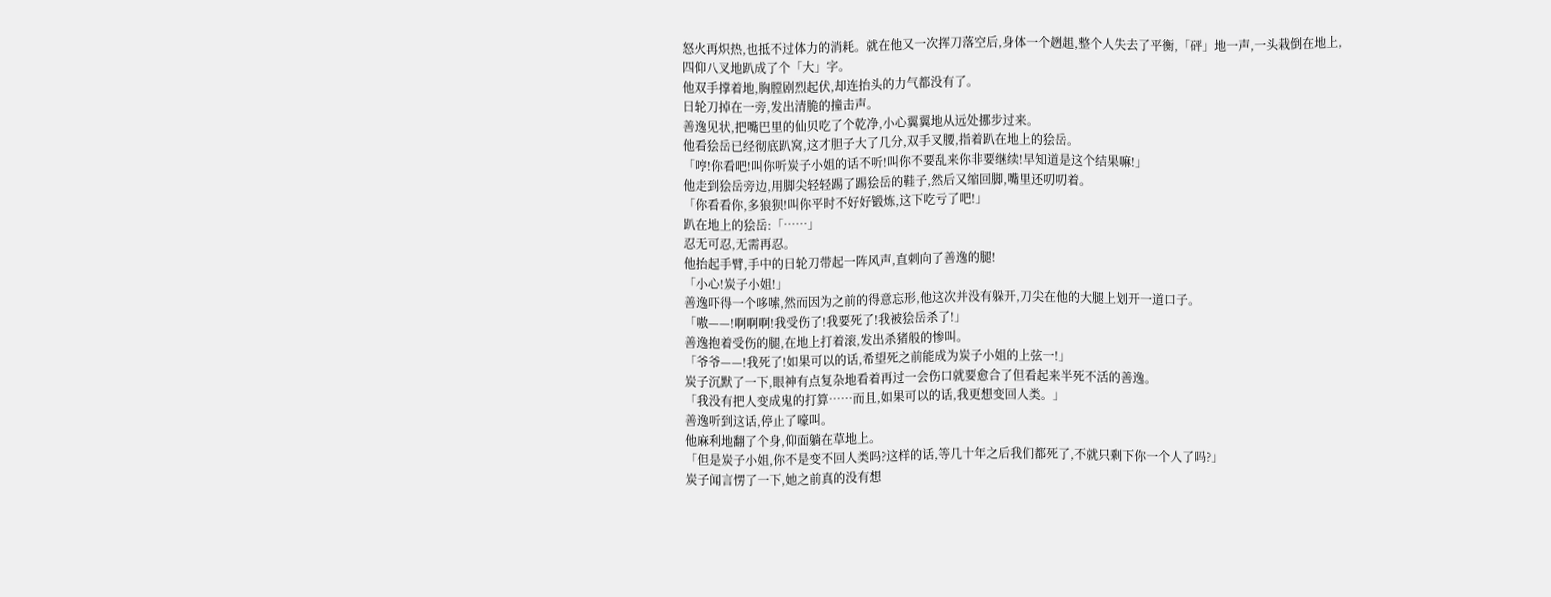怒火再炽热,也抵不过体力的消耗。就在他又一次挥刀落空后,身体一个趔趄,整个人失去了平衡,「砰」地一声,一头栽倒在地上,四仰八叉地趴成了个「大」字。
他双手撑着地,胸膛剧烈起伏,却连抬头的力气都没有了。
日轮刀掉在一旁,发出清脆的撞击声。
善逸见状,把嘴巴里的仙贝吃了个乾净,小心翼翼地从远处挪步过来。
他看狯岳已经彻底趴窝,这才胆子大了几分,双手叉腰,指着趴在地上的狯岳。
「哼!你看吧!叫你听炭子小姐的话不听!叫你不要乱来你非要继续!早知道是这个结果嘛!」
他走到狯岳旁边,用脚尖轻轻踢了踢狯岳的鞋子,然后又缩回脚,嘴里还叨叨着。
「你看看你,多狼狈!叫你平时不好好锻炼,这下吃亏了吧!」
趴在地上的狯岳:「……」
忍无可忍,无需再忍。
他抬起手臂,手中的日轮刀带起一阵风声,直刺向了善逸的腿!
「小心!炭子小姐!」
善逸吓得一个哆嗦,然而因为之前的得意忘形,他这次并没有躲开,刀尖在他的大腿上划开一道口子。
「嗷——!啊啊啊!我受伤了!我要死了!我被狯岳杀了!」
善逸抱着受伤的腿,在地上打着滚,发出杀猪般的惨叫。
「爷爷——!我死了!如果可以的话,希望死之前能成为炭子小姐的上弦一!」
炭子沉默了一下,眼神有点复杂地看着再过一会伤口就要愈合了但看起来半死不活的善逸。
「我没有把人变成鬼的打算……而且,如果可以的话,我更想变回人类。」
善逸听到这话,停止了嚎叫。
他麻利地翻了个身,仰面躺在草地上。
「但是炭子小姐,你不是变不回人类吗?这样的话,等几十年之后我们都死了,不就只剩下你一个人了吗?」
炭子闻言愣了一下,她之前真的没有想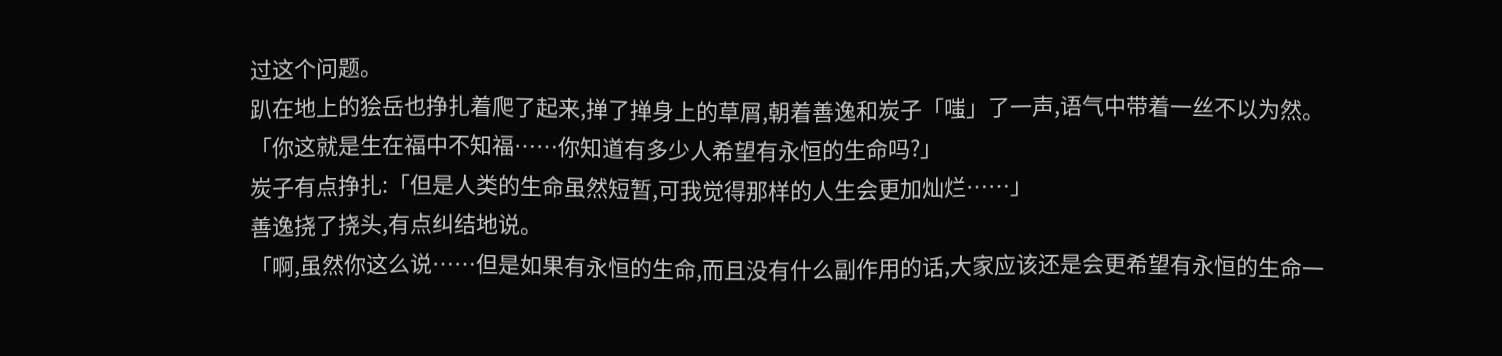过这个问题。
趴在地上的狯岳也挣扎着爬了起来,掸了掸身上的草屑,朝着善逸和炭子「嗤」了一声,语气中带着一丝不以为然。
「你这就是生在福中不知福……你知道有多少人希望有永恒的生命吗?」
炭子有点挣扎:「但是人类的生命虽然短暂,可我觉得那样的人生会更加灿烂……」
善逸挠了挠头,有点纠结地说。
「啊,虽然你这么说……但是如果有永恒的生命,而且没有什么副作用的话,大家应该还是会更希望有永恒的生命一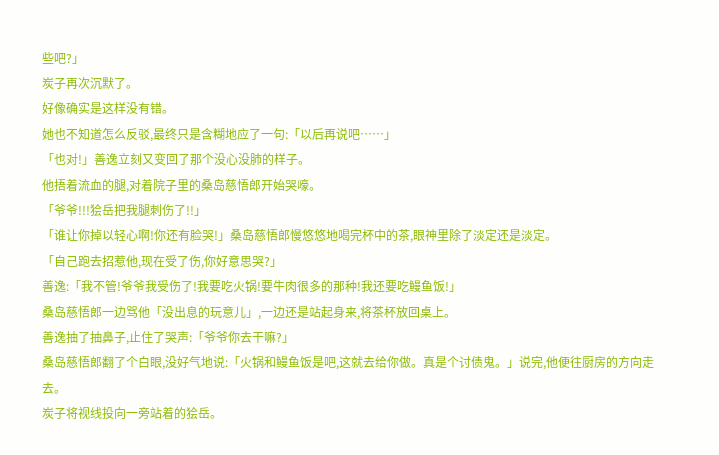些吧?」
炭子再次沉默了。
好像确实是这样没有错。
她也不知道怎么反驳,最终只是含糊地应了一句:「以后再说吧……」
「也对!」善逸立刻又变回了那个没心没肺的样子。
他捂着流血的腿,对着院子里的桑岛慈悟郎开始哭嚎。
「爷爷!!!狯岳把我腿刺伤了!!」
「谁让你掉以轻心啊!你还有脸哭!」桑岛慈悟郎慢悠悠地喝完杯中的茶,眼神里除了淡定还是淡定。
「自己跑去招惹他,现在受了伤,你好意思哭?」
善逸:「我不管!爷爷我受伤了!我要吃火锅!要牛肉很多的那种!我还要吃鳗鱼饭!」
桑岛慈悟郎一边骂他「没出息的玩意儿」,一边还是站起身来,将茶杯放回桌上。
善逸抽了抽鼻子,止住了哭声:「爷爷你去干嘛?」
桑岛慈悟郎翻了个白眼,没好气地说:「火锅和鳗鱼饭是吧,这就去给你做。真是个讨债鬼。」说完,他便往厨房的方向走去。
炭子将视线投向一旁站着的狯岳。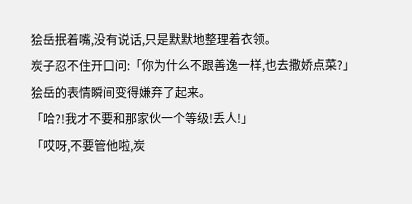狯岳抿着嘴,没有说话,只是默默地整理着衣领。
炭子忍不住开口问:「你为什么不跟善逸一样,也去撒娇点菜?」
狯岳的表情瞬间变得嫌弃了起来。
「哈?!我才不要和那家伙一个等级!丢人!」
「哎呀,不要管他啦,炭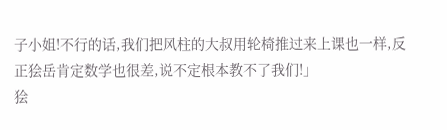子小姐!不行的话,我们把风柱的大叔用轮椅推过来上课也一样,反正狯岳肯定数学也很差,说不定根本教不了我们!」
狯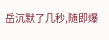岳沉默了几秒,随即爆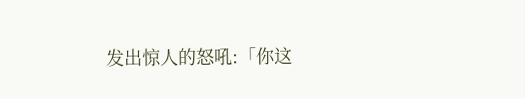发出惊人的怒吼:「你这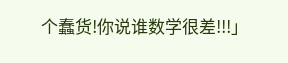个蠢货!你说谁数学很差!!!」